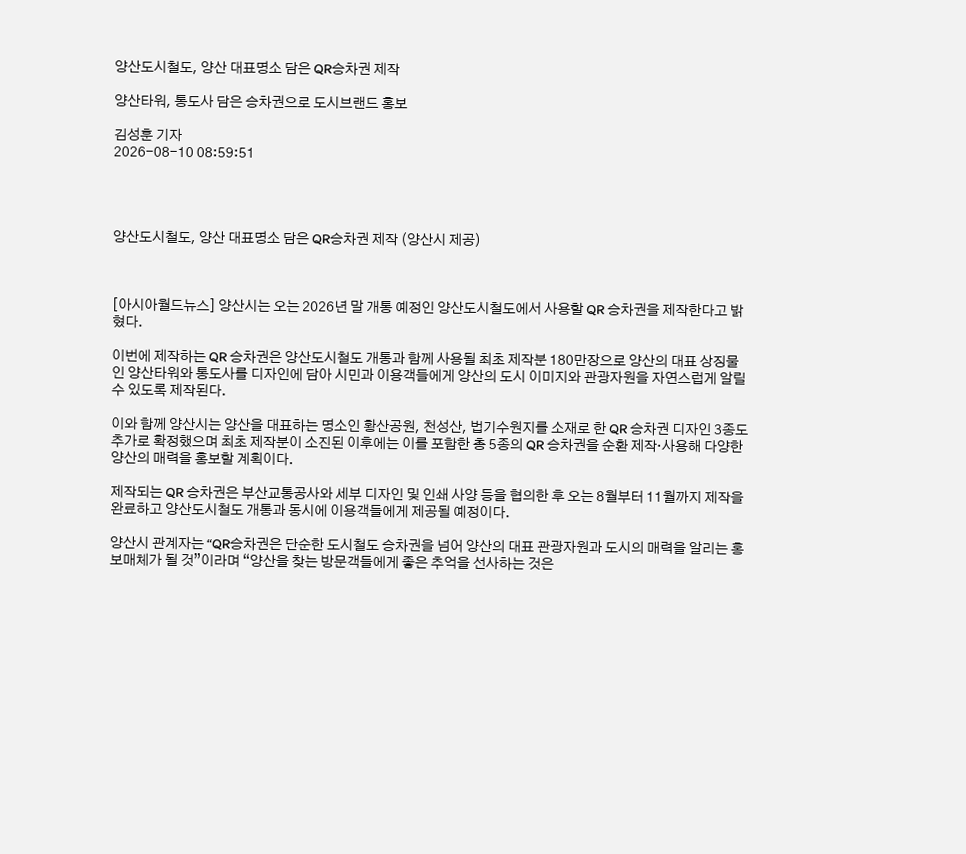양산도시철도, 양산 대표명소 담은 QR승차권 제작

양산타워, 통도사 담은 승차권으로 도시브랜드 홍보

김성훈 기자
2026-08-10 08:59:51




양산도시철도, 양산 대표명소 담은 QR승차권 제작 (양산시 제공)



[아시아월드뉴스] 양산시는 오는 2026년 말 개통 예정인 양산도시철도에서 사용할 QR 승차권을 제작한다고 밝혔다.

이번에 제작하는 QR 승차권은 양산도시철도 개통과 함께 사용될 최초 제작분 180만장으로 양산의 대표 상징물인 양산타워와 통도사를 디자인에 담아 시민과 이용객들에게 양산의 도시 이미지와 관광자원을 자연스럽게 알릴 수 있도록 제작된다.

이와 함께 양산시는 양산을 대표하는 명소인 황산공원, 천성산, 법기수원지를 소재로 한 QR 승차권 디자인 3종도 추가로 확정했으며 최초 제작분이 소진된 이후에는 이를 포함한 총 5종의 QR 승차권을 순환 제작·사용해 다양한 양산의 매력을 홍보할 계획이다.

제작되는 QR 승차권은 부산교통공사와 세부 디자인 및 인쇄 사양 등을 협의한 후 오는 8월부터 11월까지 제작을 완료하고 양산도시철도 개통과 동시에 이용객들에게 제공될 예정이다.

양산시 관계자는 “QR승차권은 단순한 도시철도 승차권을 넘어 양산의 대표 관광자원과 도시의 매력을 알리는 홍보매체가 될 것”이라며 “양산을 찾는 방문객들에게 좋은 추억을 선사하는 것은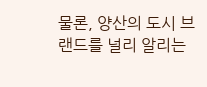물론, 양산의 도시 브랜드를 널리 알리는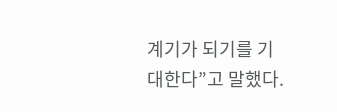계기가 되기를 기대한다”고 말했다.